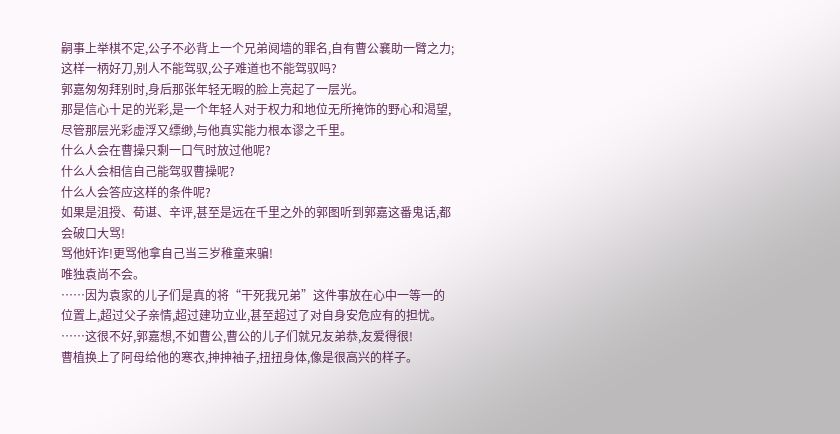嗣事上举棋不定,公子不必背上一个兄弟阋墙的罪名,自有曹公襄助一臂之力;
这样一柄好刀,别人不能驾驭,公子难道也不能驾驭吗?
郭嘉匆匆拜别时,身后那张年轻无暇的脸上亮起了一层光。
那是信心十足的光彩,是一个年轻人对于权力和地位无所掩饰的野心和渴望,尽管那层光彩虚浮又缥缈,与他真实能力根本谬之千里。
什么人会在曹操只剩一口气时放过他呢?
什么人会相信自己能驾驭曹操呢?
什么人会答应这样的条件呢?
如果是沮授、荀谌、辛评,甚至是远在千里之外的郭图听到郭嘉这番鬼话,都会破口大骂!
骂他奸诈!更骂他拿自己当三岁稚童来骗!
唯独袁尚不会。
……因为袁家的儿子们是真的将“干死我兄弟”这件事放在心中一等一的位置上,超过父子亲情,超过建功立业,甚至超过了对自身安危应有的担忧。
……这很不好,郭嘉想,不如曹公,曹公的儿子们就兄友弟恭,友爱得很!
曹植换上了阿母给他的寒衣,抻抻袖子,扭扭身体,像是很高兴的样子。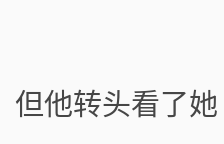但他转头看了她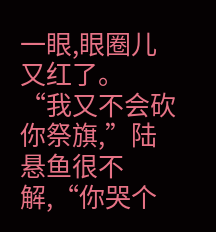一眼,眼圈儿又红了。
“我又不会砍你祭旗,”陆悬鱼很不解,“你哭个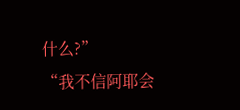什么?”
“我不信阿耶会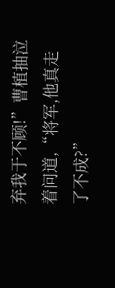弃我于不顾!”曹植抽泣着问道,“将军,他真走了不成?”